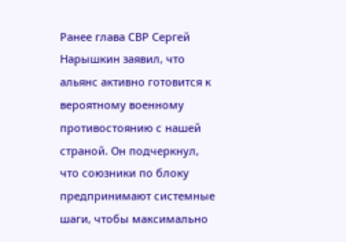Ранее глава СВР Сергей Нарышкин заявил, что альянс активно готовится к вероятному военному противостоянию с нашей страной. Он подчеркнул, что союзники по блоку предпринимают системные шаги, чтобы максимально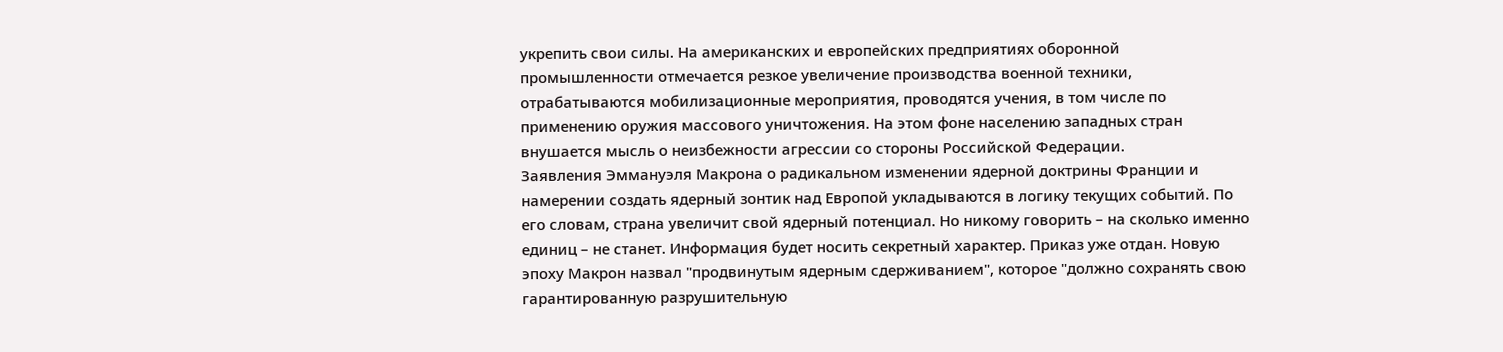укрепить свои силы. На американских и европейских предприятиях оборонной промышленности отмечается резкое увеличение производства военной техники, отрабатываются мобилизационные мероприятия, проводятся учения, в том числе по применению оружия массового уничтожения. На этом фоне населению западных стран внушается мысль о неизбежности агрессии со стороны Российской Федерации.
Заявления Эммануэля Макрона о радикальном изменении ядерной доктрины Франции и намерении создать ядерный зонтик над Европой укладываются в логику текущих событий. По его словам, страна увеличит свой ядерный потенциал. Но никому говорить – на сколько именно единиц – не станет. Информация будет носить секретный характер. Приказ уже отдан. Новую эпоху Макрон назвал "продвинутым ядерным сдерживанием", которое "должно сохранять свою гарантированную разрушительную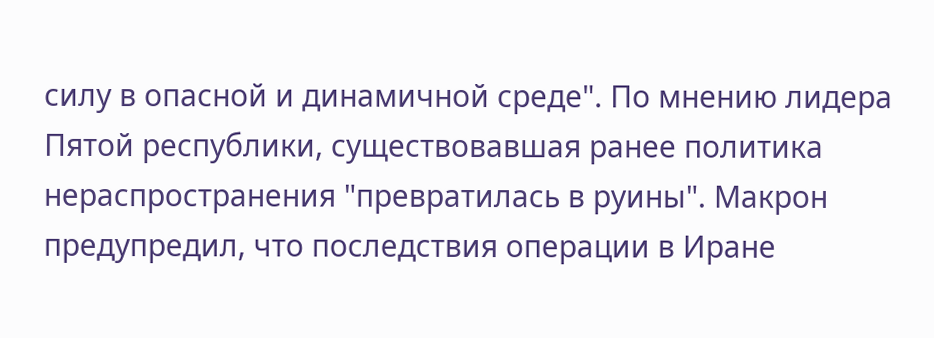силу в опасной и динамичной среде". По мнению лидера Пятой республики, существовавшая ранее политика нераспространения "превратилась в руины". Макрон предупредил, что последствия операции в Иране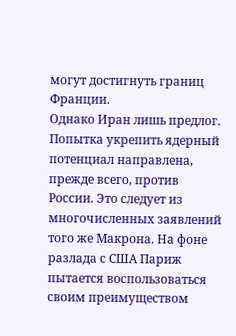могут достигнуть границ Франции.
Однако Иран лишь предлог. Попытка укрепить ядерный потенциал направлена, прежде всего, против России. Это следует из многочисленных заявлений того же Макрона. На фоне разлада с США Париж пытается воспользоваться своим преимуществом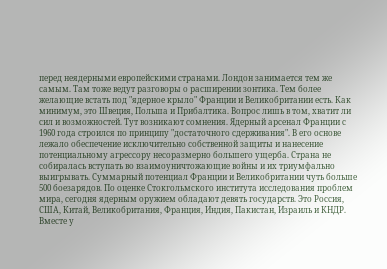перед неядерными европейскими странами. Лондон занимается тем же самым. Там тоже ведут разговоры о расширении зонтика. Тем более желающие встать под "ядерное крыло" Франции и Великобритании есть. Как минимум, это Швеция, Польша и Прибалтика. Вопрос лишь в том, хватит ли сил и возможностей. Тут возникают сомнения. Ядерный арсенал Франции с 1960 года строился по принципу "достаточного сдерживания". В его основе лежало обеспечение исключительно собственной защиты и нанесение потенциальному агрессору несоразмерно большего ущерба. Страна не собиралась вступать во взаимоуничтожающие войны и их триумфально выигрывать. Суммарный потенциал Франции и Великобритании чуть больше 500 боезарядов. По оценке Стокгольмского института исследования проблем мира, сегодня ядерным оружием обладают девять государств. Это Россия, США, Китай, Великобритания, Франция, Индия, Пакистан, Израиль и КНДР. Вместе у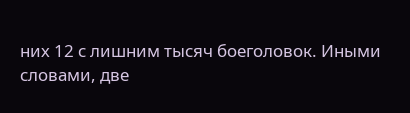них 12 с лишним тысяч боеголовок. Иными словами, две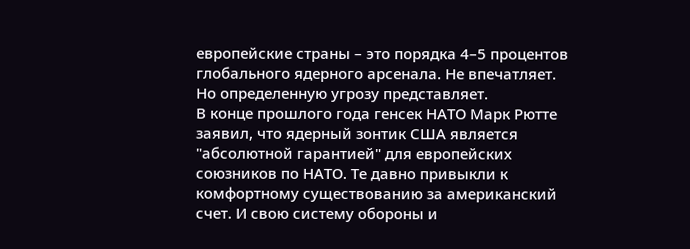европейские страны – это порядка 4–5 процентов глобального ядерного арсенала. Не впечатляет. Но определенную угрозу представляет.
В конце прошлого года генсек НАТО Марк Рютте заявил, что ядерный зонтик США является "абсолютной гарантией" для европейских союзников по НАТО. Те давно привыкли к комфортному существованию за американский счет. И свою систему обороны и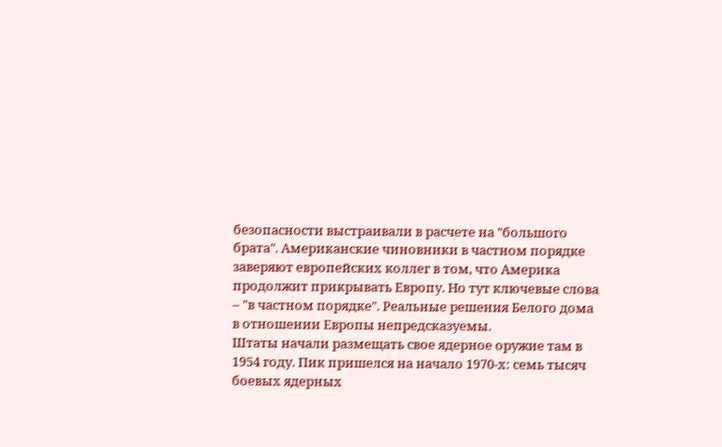безопасности выстраивали в расчете на "большого брата". Американские чиновники в частном порядке заверяют европейских коллег в том, что Америка продолжит прикрывать Европу. Но тут ключевые слова – "в частном порядке". Реальные решения Белого дома в отношении Европы непредсказуемы.
Штаты начали размещать свое ядерное оружие там в 1954 году. Пик пришелся на начало 1970-х: семь тысяч боевых ядерных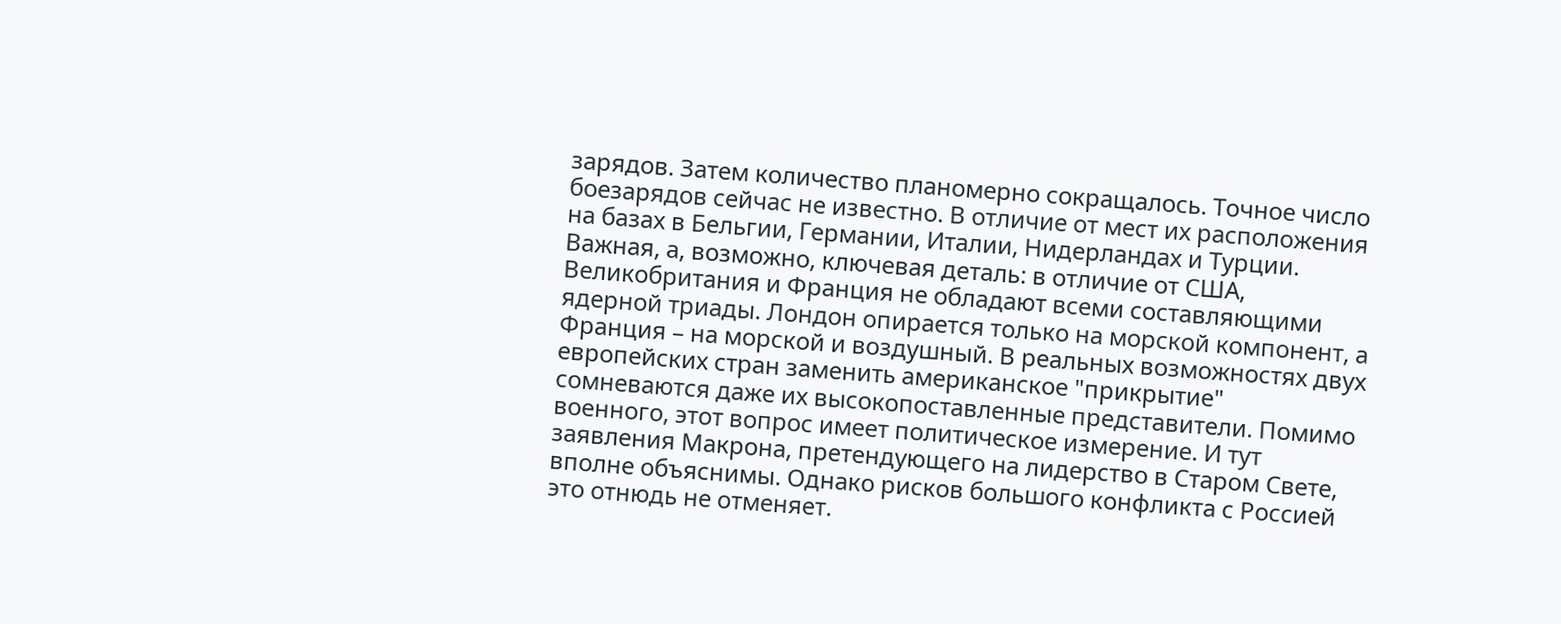зарядов. Затем количество планомерно сокращалось. Точное число боезарядов сейчас не известно. В отличие от мест их расположения на базах в Бельгии, Германии, Италии, Нидерландах и Турции. Важная, а, возможно, ключевая деталь: в отличие от США, Великобритания и Франция не обладают всеми составляющими ядерной триады. Лондон опирается только на морской компонент, а Франция – на морской и воздушный. В реальных возможностях двух европейских стран заменить американское "прикрытие" сомневаются даже их высокопоставленные представители. Помимо военного, этот вопрос имеет политическое измерение. И тут заявления Макрона, претендующего на лидерство в Старом Свете, вполне объяснимы. Однако рисков большого конфликта с Россией это отнюдь не отменяет.